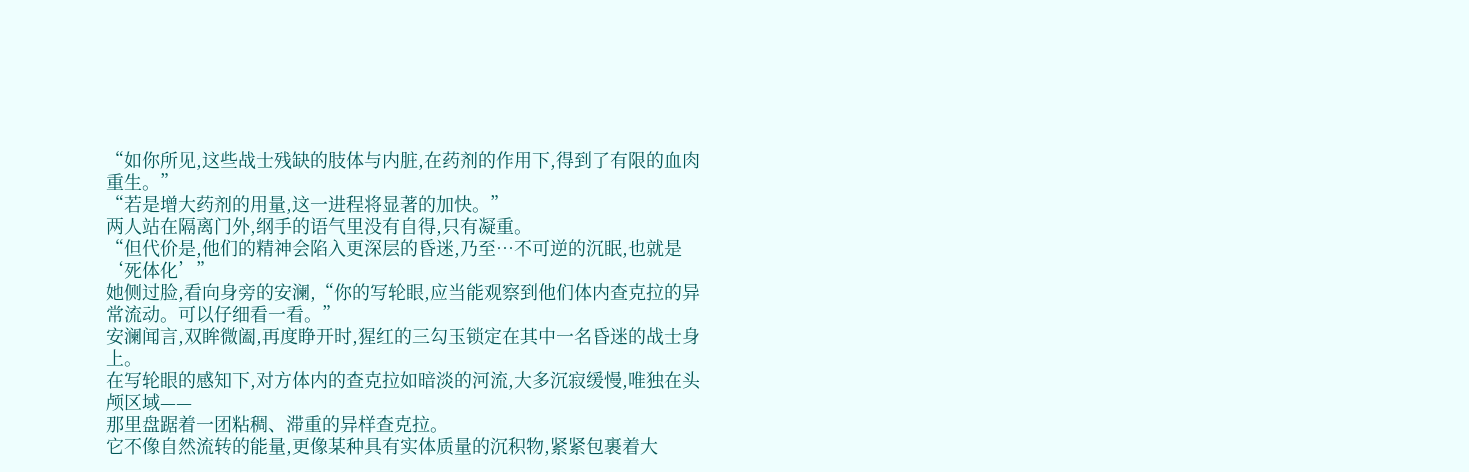“如你所见,这些战士残缺的肢体与内脏,在药剂的作用下,得到了有限的血肉重生。”
“若是增大药剂的用量,这一进程将显著的加快。”
两人站在隔离门外,纲手的语气里没有自得,只有凝重。
“但代价是,他们的精神会陷入更深层的昏迷,乃至…不可逆的沉眠,也就是‘死体化’”
她侧过脸,看向身旁的安澜,“你的写轮眼,应当能观察到他们体内查克拉的异常流动。可以仔细看一看。”
安澜闻言,双眸微阖,再度睁开时,猩红的三勾玉锁定在其中一名昏迷的战士身上。
在写轮眼的感知下,对方体内的查克拉如暗淡的河流,大多沉寂缓慢,唯独在头颅区域——
那里盘踞着一团粘稠、滞重的异样查克拉。
它不像自然流转的能量,更像某种具有实体质量的沉积物,紧紧包裹着大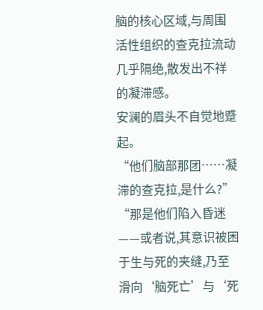脑的核心区域,与周围活性组织的查克拉流动几乎隔绝,散发出不祥的凝滞感。
安澜的眉头不自觉地蹙起。
“他们脑部那团……凝滞的查克拉,是什么?”
“那是他们陷入昏迷——或者说,其意识被困于生与死的夹缝,乃至滑向‘脑死亡’与‘死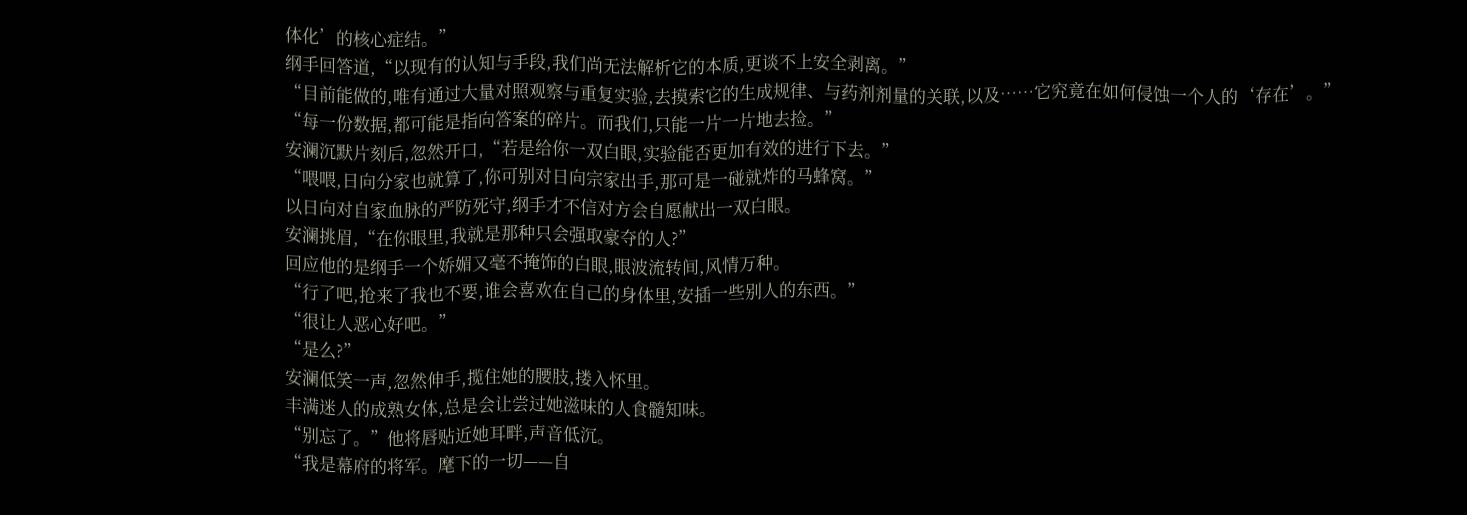体化’的核心症结。”
纲手回答道,“以现有的认知与手段,我们尚无法解析它的本质,更谈不上安全剥离。”
“目前能做的,唯有通过大量对照观察与重复实验,去摸索它的生成规律、与药剂剂量的关联,以及……它究竟在如何侵蚀一个人的‘存在’。”
“每一份数据,都可能是指向答案的碎片。而我们,只能一片一片地去捡。”
安澜沉默片刻后,忽然开口,“若是给你一双白眼,实验能否更加有效的进行下去。”
“喂喂,日向分家也就算了,你可别对日向宗家出手,那可是一碰就炸的马蜂窝。”
以日向对自家血脉的严防死守,纲手才不信对方会自愿献出一双白眼。
安澜挑眉,“在你眼里,我就是那种只会强取豪夺的人?”
回应他的是纲手一个娇媚又毫不掩饰的白眼,眼波流转间,风情万种。
“行了吧,抢来了我也不要,谁会喜欢在自己的身体里,安插一些别人的东西。”
“很让人恶心好吧。”
“是么?”
安澜低笑一声,忽然伸手,揽住她的腰肢,搂入怀里。
丰满迷人的成熟女体,总是会让尝过她滋味的人食髓知味。
“别忘了。”他将唇贴近她耳畔,声音低沉。
“我是幕府的将军。麾下的一切——自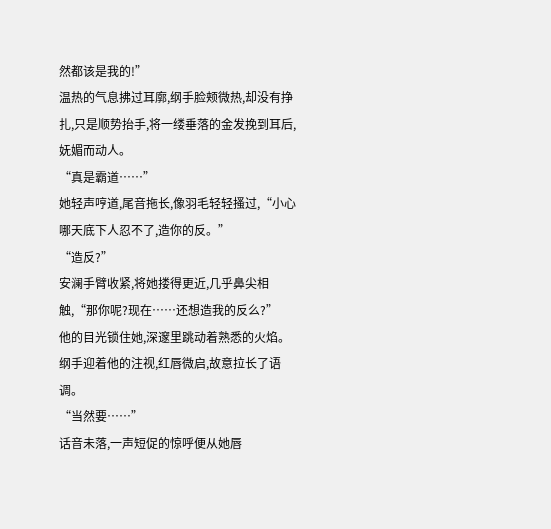然都该是我的!”
温热的气息拂过耳廓,纲手脸颊微热,却没有挣扎,只是顺势抬手,将一缕垂落的金发挽到耳后,妩媚而动人。
“真是霸道……”
她轻声哼道,尾音拖长,像羽毛轻轻搔过,“小心哪天底下人忍不了,造你的反。”
“造反?”
安澜手臂收紧,将她搂得更近,几乎鼻尖相触,“那你呢?现在……还想造我的反么?”
他的目光锁住她,深邃里跳动着熟悉的火焰。
纲手迎着他的注视,红唇微启,故意拉长了语调。
“当然要……”
话音未落,一声短促的惊呼便从她唇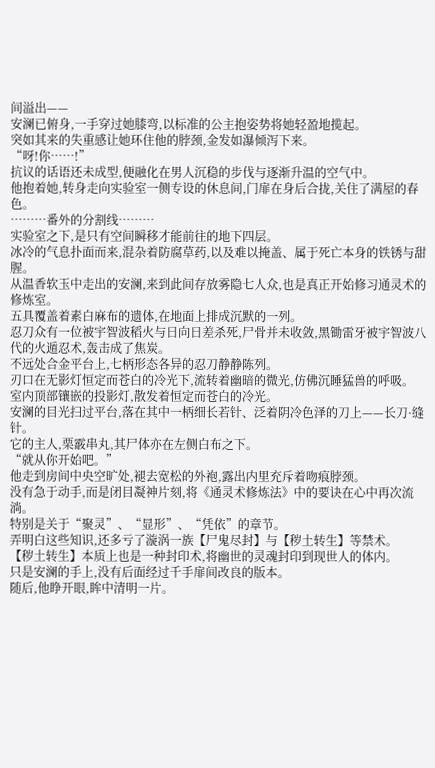间溢出——
安澜已俯身,一手穿过她膝弯,以标准的公主抱姿势将她轻盈地揽起。
突如其来的失重感让她环住他的脖颈,金发如瀑倾泻下来。
“呀!你……!”
抗议的话语还未成型,便融化在男人沉稳的步伐与逐渐升温的空气中。
他抱着她,转身走向实验室一侧专设的休息间,门扉在身后合拢,关住了满屋的春色。
………番外的分割线………
实验室之下,是只有空间瞬移才能前往的地下四层。
冰冷的气息扑面而来,混杂着防腐草药,以及难以掩盖、属于死亡本身的铁锈与甜腥。
从温香软玉中走出的安澜,来到此间存放雾隐七人众,也是真正开始修习通灵术的修炼室。
五具覆盖着素白麻布的遗体,在地面上排成沉默的一列。
忍刀众有一位被宇智波稻火与日向日差杀死,尸骨并未收敛,黑锄雷牙被宇智波八代的火遁忍术,轰击成了焦炭。
不远处合金平台上,七柄形态各异的忍刀静静陈列。
刃口在无影灯恒定而苍白的冷光下,流转着幽暗的微光,仿佛沉睡猛兽的呼吸。
室内顶部镶嵌的投影灯,散发着恒定而苍白的冷光。
安澜的目光扫过平台,落在其中一柄细长若针、泛着阴冷色泽的刀上——长刀·缝针。
它的主人,栗霰串丸,其尸体亦在左侧白布之下。
“就从你开始吧。”
他走到房间中央空旷处,褪去宽松的外袍,露出内里充斥着吻痕脖颈。
没有急于动手,而是闭目凝神片刻,将《通灵术修炼法》中的要诀在心中再次流淌。
特别是关于“聚灵”、“显形”、“凭依”的章节。
弄明白这些知识,还多亏了漩涡一族【尸鬼尽封】与【秽土转生】等禁术。
【秽土转生】本质上也是一种封印术,将幽世的灵魂封印到现世人的体内。
只是安澜的手上,没有后面经过千手扉间改良的版本。
随后,他睁开眼,眸中清明一片。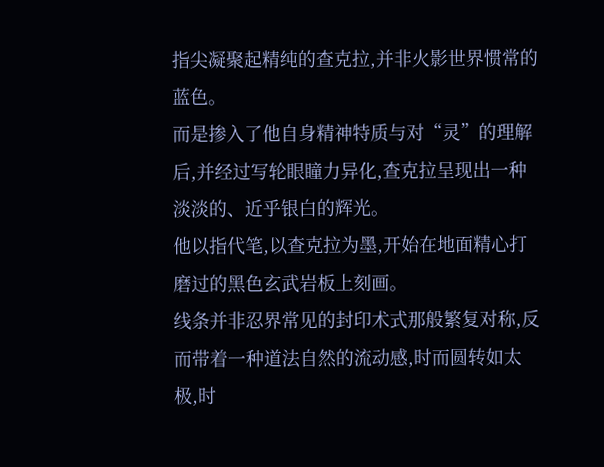指尖凝聚起精纯的查克拉,并非火影世界惯常的蓝色。
而是掺入了他自身精神特质与对“灵”的理解后,并经过写轮眼瞳力异化,查克拉呈现出一种淡淡的、近乎银白的辉光。
他以指代笔,以查克拉为墨,开始在地面精心打磨过的黑色玄武岩板上刻画。
线条并非忍界常见的封印术式那般繁复对称,反而带着一种道法自然的流动感,时而圆转如太极,时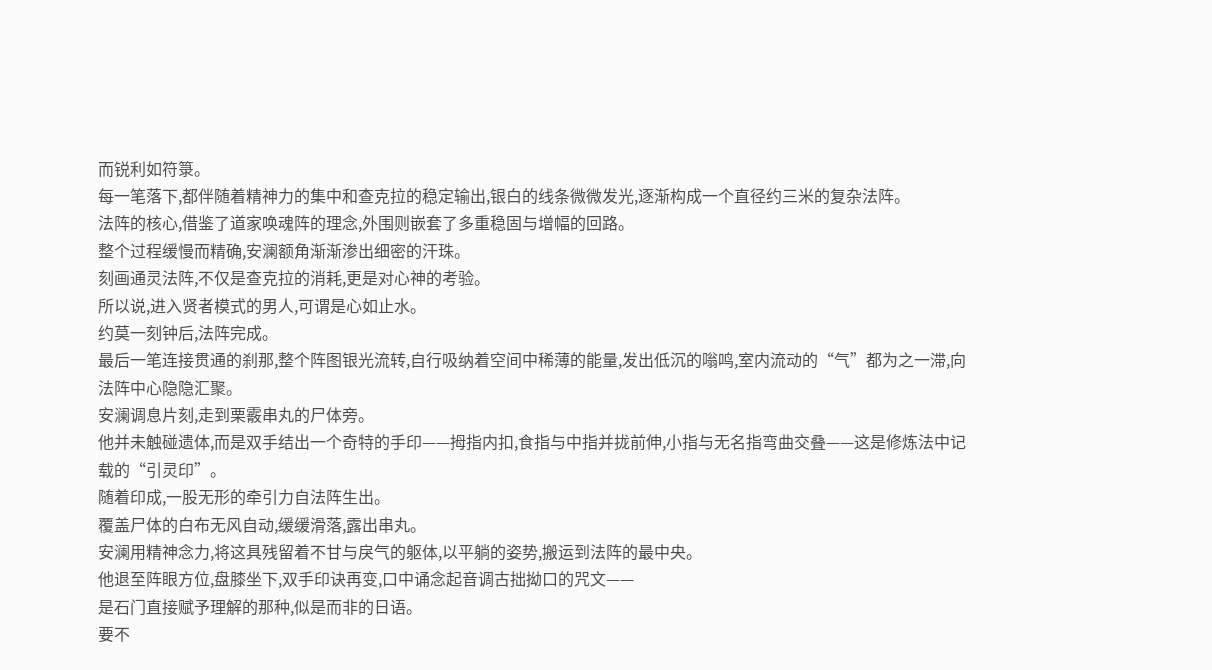而锐利如符箓。
每一笔落下,都伴随着精神力的集中和查克拉的稳定输出,银白的线条微微发光,逐渐构成一个直径约三米的复杂法阵。
法阵的核心,借鉴了道家唤魂阵的理念,外围则嵌套了多重稳固与增幅的回路。
整个过程缓慢而精确,安澜额角渐渐渗出细密的汗珠。
刻画通灵法阵,不仅是查克拉的消耗,更是对心神的考验。
所以说,进入贤者模式的男人,可谓是心如止水。
约莫一刻钟后,法阵完成。
最后一笔连接贯通的刹那,整个阵图银光流转,自行吸纳着空间中稀薄的能量,发出低沉的嗡鸣,室内流动的“气”都为之一滞,向法阵中心隐隐汇聚。
安澜调息片刻,走到栗霰串丸的尸体旁。
他并未触碰遗体,而是双手结出一个奇特的手印——拇指内扣,食指与中指并拢前伸,小指与无名指弯曲交叠——这是修炼法中记载的“引灵印”。
随着印成,一股无形的牵引力自法阵生出。
覆盖尸体的白布无风自动,缓缓滑落,露出串丸。
安澜用精神念力,将这具残留着不甘与戾气的躯体,以平躺的姿势,搬运到法阵的最中央。
他退至阵眼方位,盘膝坐下,双手印诀再变,口中诵念起音调古拙拗口的咒文——
是石门直接赋予理解的那种,似是而非的日语。
要不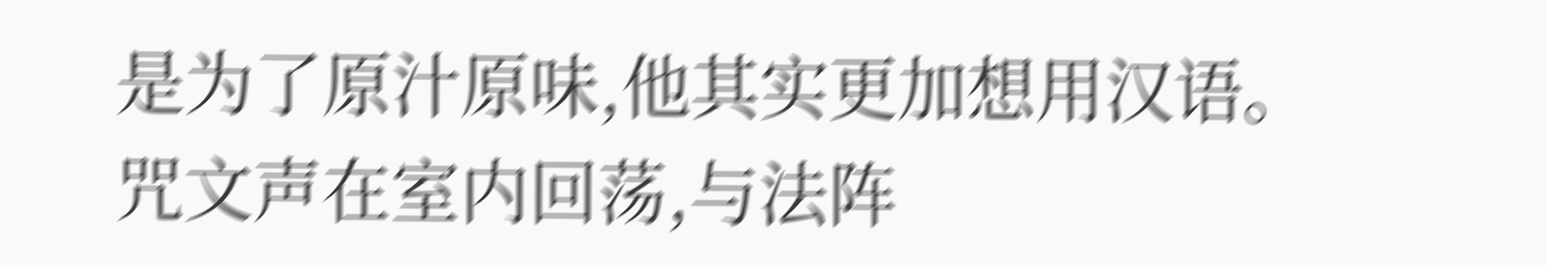是为了原汁原味,他其实更加想用汉语。
咒文声在室内回荡,与法阵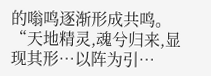的嗡鸣逐渐形成共鸣。
“天地精灵,魂兮归来,显现其形…以阵为引…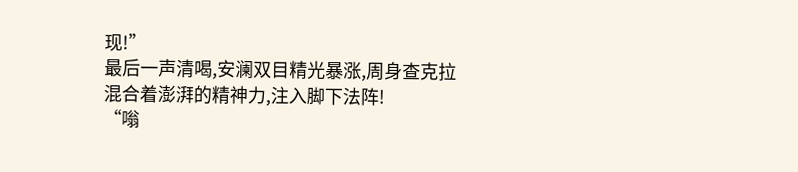现!”
最后一声清喝,安澜双目精光暴涨,周身查克拉混合着澎湃的精神力,注入脚下法阵!
“嗡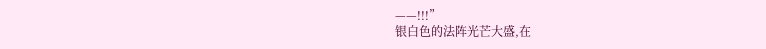——!!!”
银白色的法阵光芒大盛,在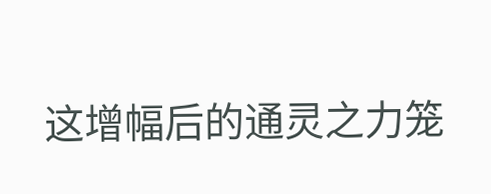这增幅后的通灵之力笼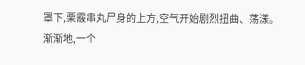罩下,栗霰串丸尸身的上方,空气开始剧烈扭曲、荡漾。
渐渐地,一个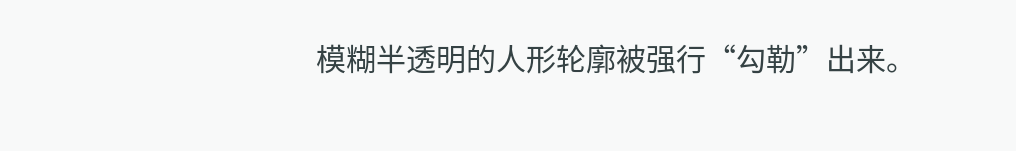模糊半透明的人形轮廓被强行“勾勒”出来。